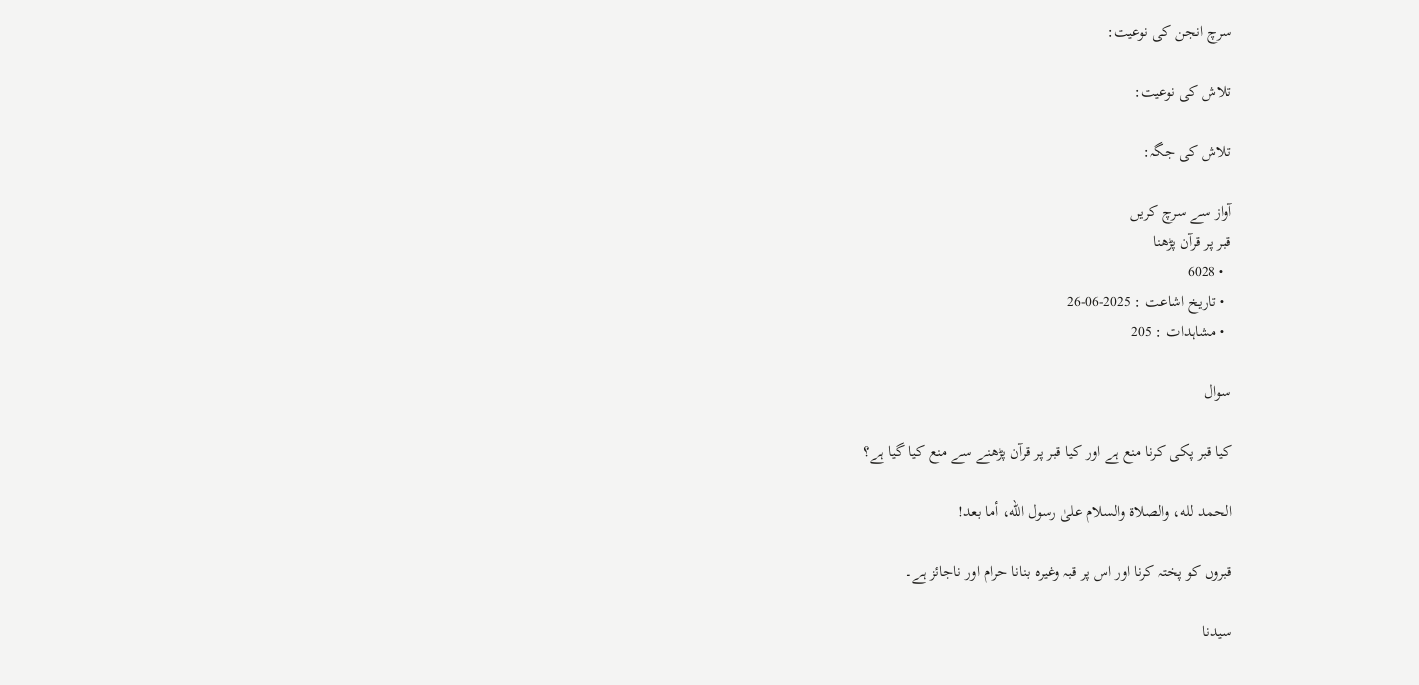سرچ انجن کی نوعیت:

تلاش کی نوعیت:

تلاش کی جگہ:

آواز سے سرچ کریں
قبر پر قرآن پڑھنا
  • 6028
  • تاریخ اشاعت : 2025-06-26
  • مشاہدات : 205

سوال

كيا قبر پکی کرنا منع ہے اور كيا قبر پر قرآن پڑھنے سے منع كيا گیا ہے؟

الحمد لله، والصلاة والسلام علىٰ رسول الله، أما بعد!

قبروں کو پختہ کرنا اور اس پر قبہ وغیرہ بنانا حرام اور ناجائز ہے۔

سیدنا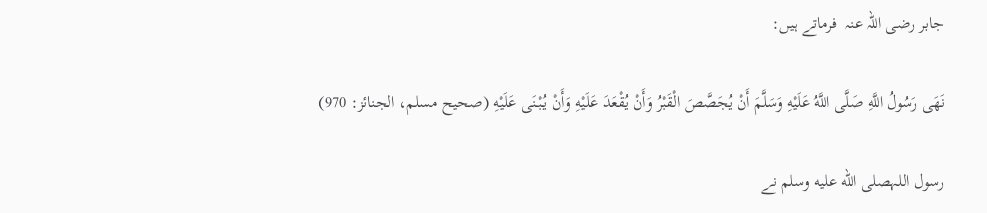جابر رضی اللہ عنہ  فرماتے ہیں:

نَهَى رَسُولُ اللَّهِ صَلَّى اللَّهُ عَلَيْهِ وَسَلَّمَ أَنْ يُجَصَّصَ الْقَبْرُ وَأَنْ يُقْعَدَ عَلَيْهِ وَأَنْ يُبْنَى عَلَيْهِ (صحیح مسلم، الجنائز: 970)

رسول اللہصلى الله عليه وسلم نے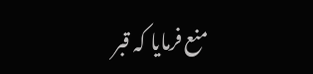منع فرمایا کہ قبر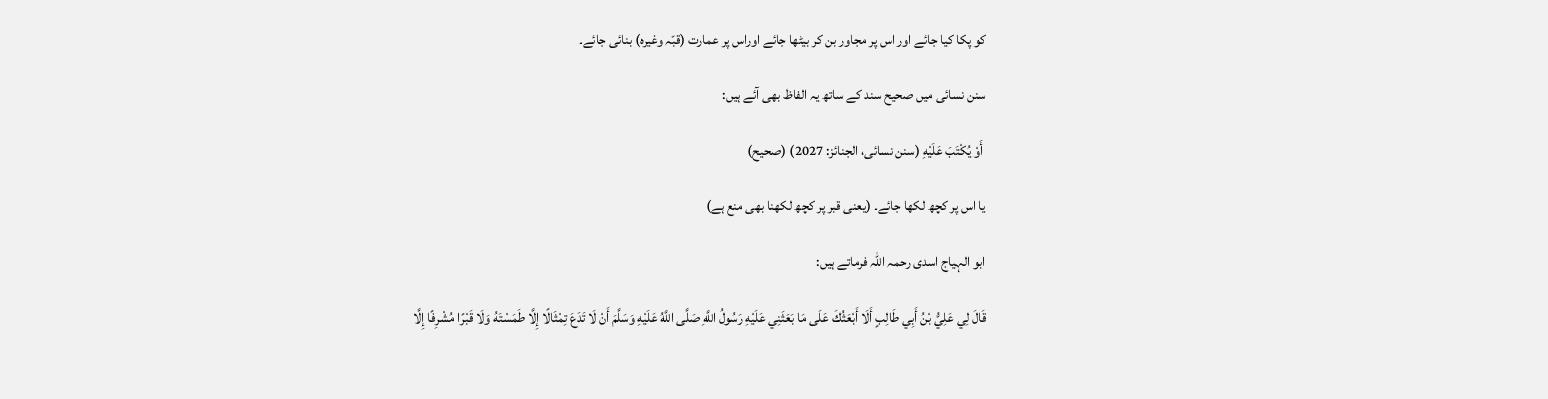کو پکا کیا جائے اور اس پر مجاور بن کر بیٹھا جائے اوراس پر عمارت (قبّہ وغیرہ) بنائی جائے۔

سنن نسائی میں صحیح سند کے ساتھ یہ الفاظ بھی آئے ہیں:

 أَوْ يُكْتَبَ عَلَيْهِ (سنن نسائی، الجنائز: 2027) (صحیح)

یا اس پر کچھ لکھا جائے۔ (یعنی قبر پر کچھ لکھنا بھی منع ہے)

ابو الہیاج اسدی رحمہ اللہ فرماتے ہیں:

قَالَ لِي عَلِيُّ بْنُ أَبِي طَالِبٍ أَلَا أَبْعَثُكَ عَلَى مَا بَعَثَنِي عَلَيْهِ رَسُولُ اللَّهِ صَلَّى اللَّهُ عَلَيْهِ وَسَلَّمَ أَنْ لَا تَدَعَ تِمْثَالًا إِلَّا طَمَسْتَهُ وَلَا قَبْرًا مُشْرِفًا إِلَّا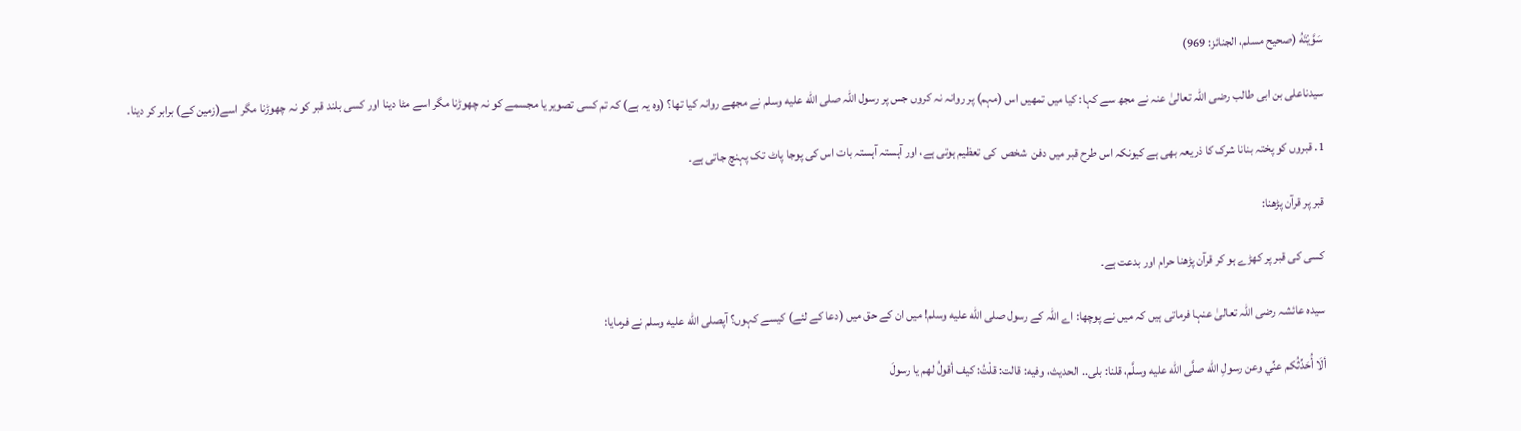سَوَّيْتَهُ (صحيح مسلم، الجنائز: 969)

سیدناعلی بن ابی طالب رضی اللہ تعالیٰ عنہ نے مجھ سے کہا: کیا میں تمھیں اس (مہم) پر روانہ نہ کروں جس پر رسول اللہ صلى الله عليه وسلم نے مجھے روانہ کیا تھا؟ (وہ یہ ہے) کہ تم کسی تصویر یا مجسمے کو نہ چھوڑنا مگر اسے مٹا دینا اور کسی بلند قبر کو نہ چھوڑنا مگر اسے(زمین کے) برابر کر دینا۔

1. قبروں کو پختہ بنانا شرک کا ذریعہ بھی ہے کیونکہ اس طرح قبر میں دفن  شخص  کی تعظیم ہوتی ہے، اور آہستہ آہستہ بات اس کی پوجا پاٹ تک پہنچ جاتی ہے۔

قبر پر قرآن پڑھنا:

کسی کی قبر پر کھڑے ہو کر قرآن پڑھنا حرام اور بدعت ہے۔

سیدہ عائشہ رضی اللہ تعالیٰ عنہا فرماتی ہیں کہ میں نے پوچھا: اے اللہ کے رسول صلى الله عليه وسلم! میں ان کے حق میں (دعا کے لئے) کیسے کہوں؟ آپصلى الله عليه وسلم نے فرمایا:

ألَا أُحَدِّثُكم عنِّي وعن رسولِ الله صلَّى الله عليه وسلَّم، قلنا: بلى.. الحديث، وفيه: قالت: قلْتُ: كيف أقولُ لهم يا رسولَ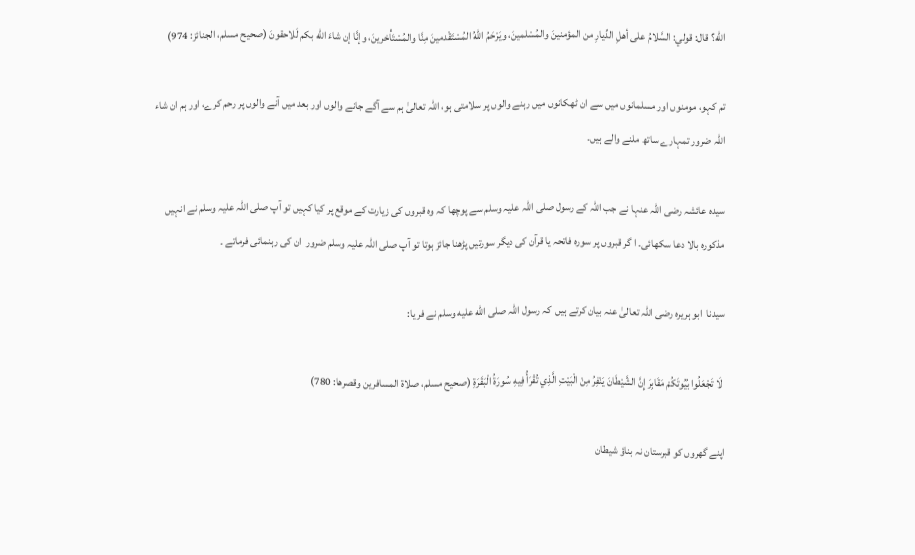الله؟ قال: قولي: السَّلامُ على أهلِ الدِّيارِ من المؤمنينَ والمُسْلمينَ، ويَرْحَمُ اللهُ المُسْتَقْدمينَ مِنَّا والمُسْتَأْخرينَ، وإنَّا إن شاءَ الله بكم لَلاحقونَ (صحیح مسلم، الجنائز: 974)

تم کہو، مومنوں اور مسلمانوں میں سے ان ٹھکانوں میں رہنے والوں پر سلامتی ہو، اللہ تعالیٰ ہم سے آگے جانے والوں اور بعد میں آنے والوں پر رحم کرے، اور ہم ان شاء اللہ ضرور تمہارے ساتھ ملنے والے ہیں۔

سیدہ عائشہ رضی اللہ عنہا نے جب اللہ کے رسول صلی اللہ علیہ وسلم سے پوچھا کہ وہ قبروں کی زیارت کے موقع پر کیا کہیں تو آپ صلی اللہ علیہ وسلم نے انہیں مذکورہ بالا دعا سکھائی۔ ا گر قبروں پر سورہ فاتحہ یا قرآن کی دیگر سورتیں پڑھنا جائز ہوتا تو آپ صلی اللہ علیہ وسلم ضرور  ان کی رہنمائی فرماتے ۔

سيدنا  ابو ہریرہ رضی اللہ تعالیٰ عنہ بیان کرتے ہیں  کہ رسول اللہ صلى الله عليه وسلم نے فر یا:

 لَا تَجْعَلُوا بُيُوتَكُمْ مَقَابِرَ إِنَّ الشَّيْطَانَ يَنْفِرُ مِنْ الْبَيْتِ الَّذِي تُقْرَأُ فِيهِ سُورَةُ الْبَقَرَةِ (صحیح مسلم، صلاۃ المسافرین وقصرها: 780)

اپنے گھروں کو قبرستان نہ بناؤ شیطان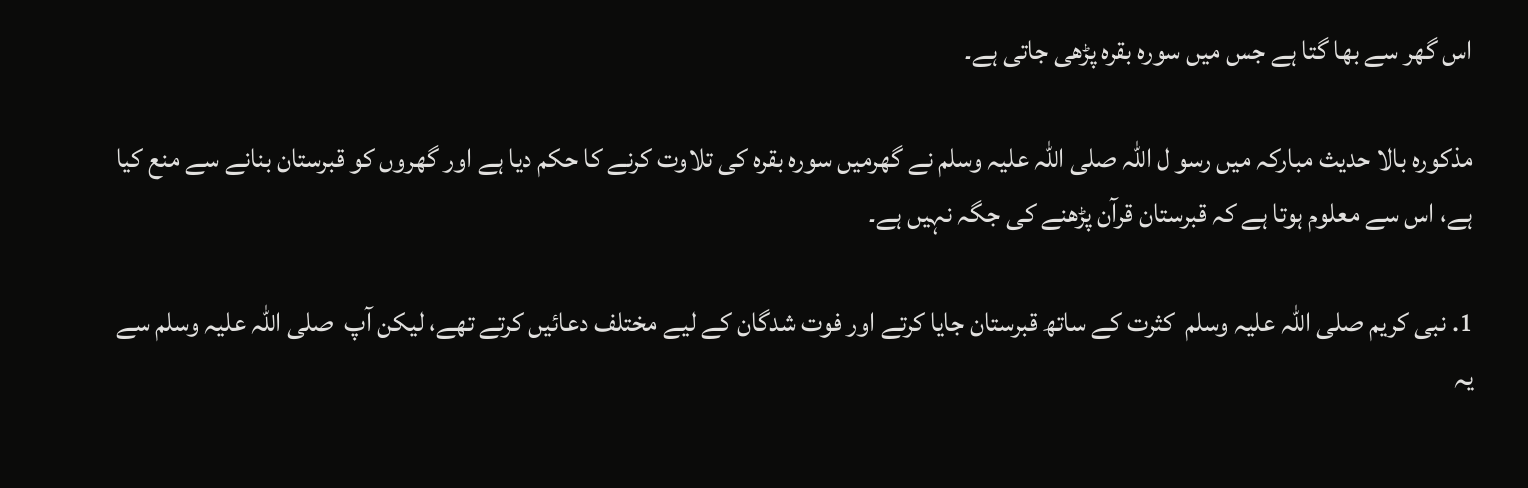اس گھر سے بھا گتا ہے جس میں سورہ بقرہ پڑھی جاتی ہے۔

مذکورہ بالا حدیث مبارکہ میں رسو ل اللہ صلی اللہ علیہ وسلم نے گھرمیں سورہ بقرہ کی تلاوت کرنے کا حکم دیا ہے اور گھروں کو قبرستان بنانے سے منع کیا ہے، اس سے معلوم ہوتا ہے کہ قبرستان قرآن پڑھنے کی جگہ نہیں ہے۔

1. نبى كريم صلى اللہ عليہ وسلم  کثرت کے ساتھ قبرستان جایا کرتے اور فوت شدگان كے ليے مختلف دعائيں كرتے تھے، ليكن آپ  صلى اللہ عليہ وسلم سے يہ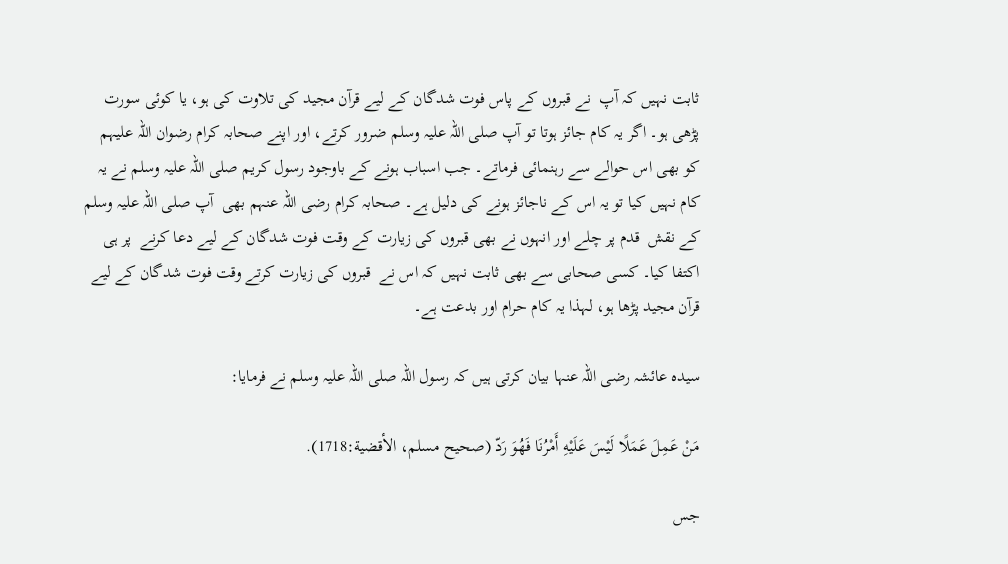ثابت نہيں كہ آپ  نے قبروں كے پاس فوت شدگان كے ليے قرآن مجيد كى تلاوت كى ہو، يا كوئى سورت پڑھى ہو۔ اگر يہ کام جائز ہوتا تو آپ صلى اللہ عليہ وسلم ضرور كرتے، اور اپنے صحابہ كرام رضوان اللہ علیہم کو بھى اس حوالے سے رہنمائی فرماتے۔ جب اسباب ہونے كے باوجود رسول كريم صلى اللہ عليہ وسلم نے يہ كام نہيں كيا تو يہ اس كے ناجائز ہونے كى دليل ہے۔ صحابہ كرام رضى اللہ عنہم بھى  آپ صلى اللہ عليہ وسلم كے نقش  قدم پر چلے اور انہوں نے بھى قبروں كى زيارت كے وقت فوت شدگان كے ليے دعا کرنے  پر ہى اكتفا كيا۔ کسی صحابی سے بھى ثابت نہيں كہ اس نے  قبروں كى زيارت كرتے وقت فوت شدگان كے ليے قرآن مجيد پڑھا ہو، لہذا یہ کام حرام اور بدعت ہے۔

سیدہ عائشہ رضی اللہ عنہا بیان کرتی ہیں کہ رسول اللہ صلی اللہ علیہ وسلم نے فرمایا:

مَنْ عَمِلَ عَمَلًا لَيْسَ عَلَيْهِ أَمْرُنَا فَهُوَ رَدّ (صحيح مسلم، الأقضية:1718).

جس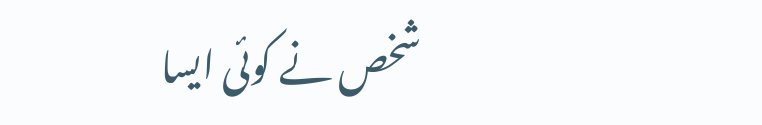شخص نے کوئی ایسا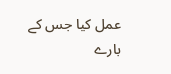عمل کیا جس کے بارے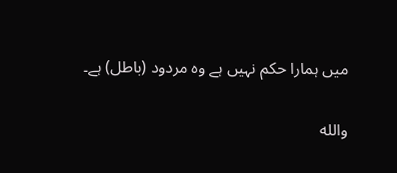میں ہمارا حکم نہیں ہے وہ مردود (باطل) ہے۔

والله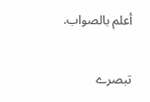أعلم بالصواب.

تبصرے